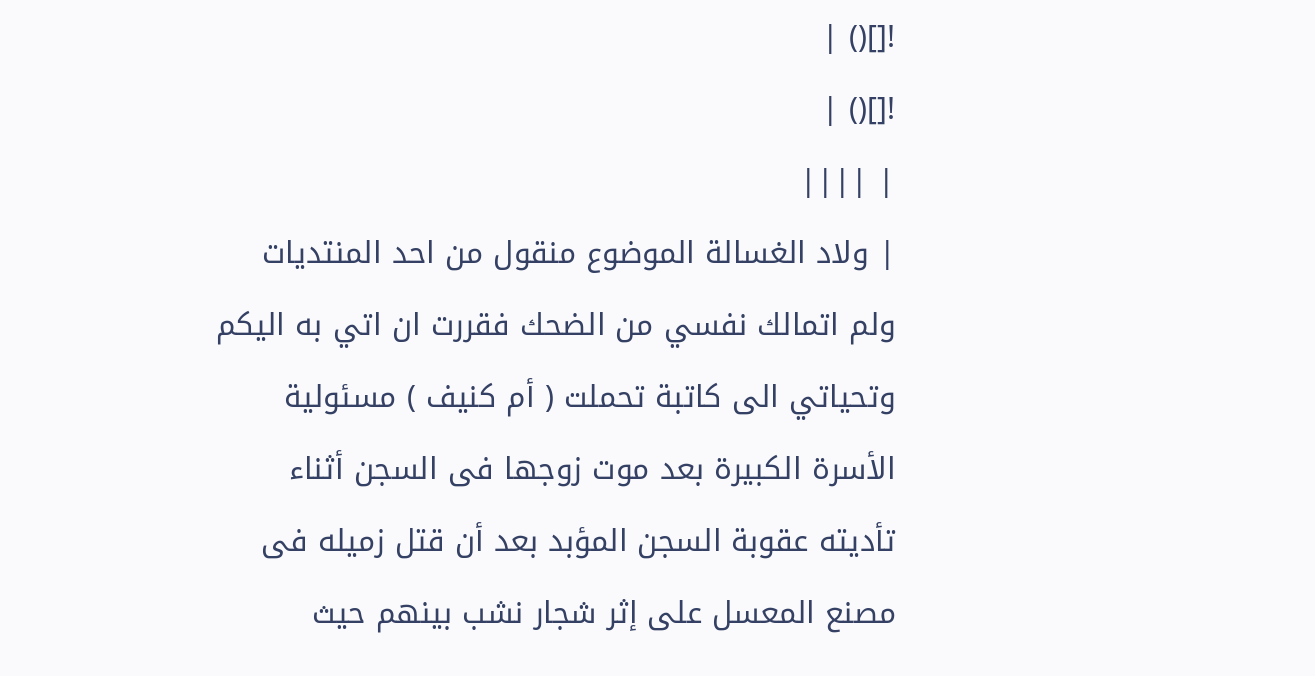![]() |
![]() |
| ||||
| ولاد الغسالة الموضوع منقول من احد المنتديات ولم اتمالك نفسي من الضحك فقررت ان اتي به اليكم وتحياتي الى كاتبة تحملت ( أم كنيف ) مسئولية الأسرة الكبيرة بعد موت زوجها فى السجن أثناء تأديته عقوبة السجن المؤبد بعد أن قتل زميله فى مصنع المعسل على إثر شجار نشب بينهم حيث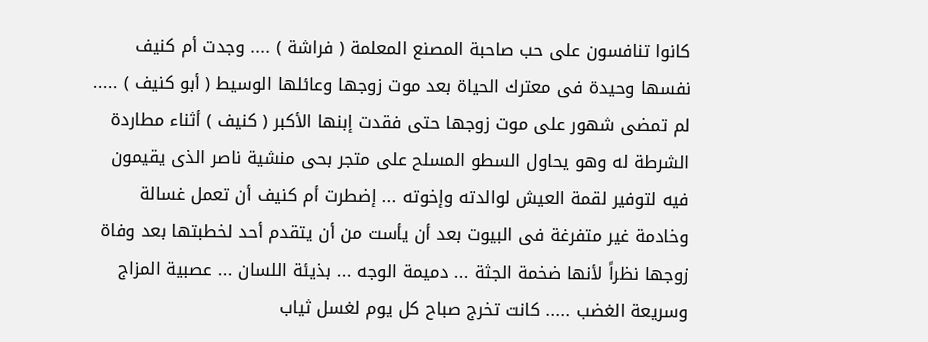كانوا تنافسون على حب صاحبة المصنع المعلمة ( فراشة ) .... وجدت أم كنيف نفسها وحيدة فى معترك الحياة بعد موت زوجها وعائلها الوسيط ( أبو كنيف ) ..... لم تمضى شهور على موت زوجها حتى فقدت إبنها الأكبر ( كنيف ) أثناء مطاردة الشرطة له وهو يحاول السطو المسلح على متجر بحى منشية ناصر الذى يقيمون فيه لتوفير لقمة العيش لوالدته وإخوته ... إضطرت أم كنيف أن تعمل غسالة وخادمة غير متفرغة فى البيوت بعد أن يأست من أن يتقدم أحد لخطبتها بعد وفاة زوجها نظراً لأنها ضخمة الجثة ... دميمة الوجه ... بذيئة اللسان ... عصبية المزاج وسريعة الغضب ..... كانت تخرج صباح كل يوم لغسل ثياب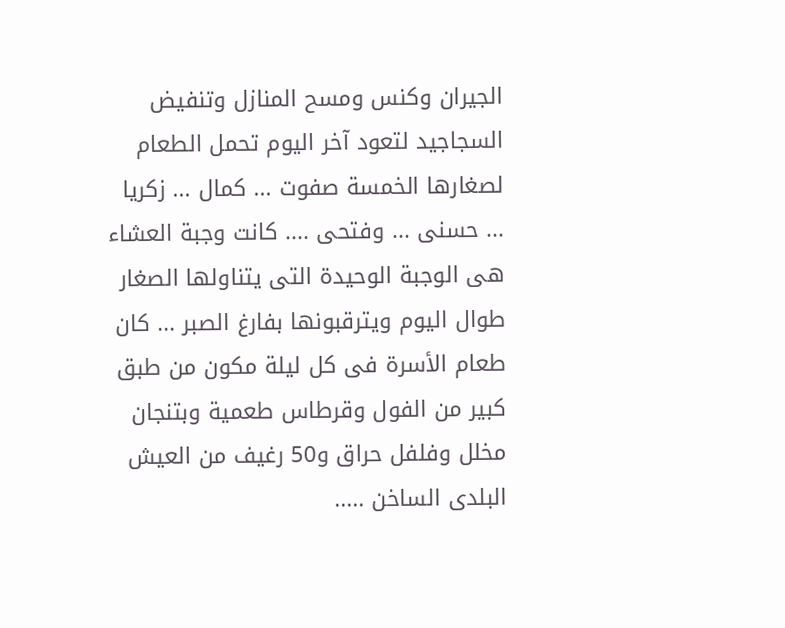الجيران وكنس ومسح المنازل وتنفيض السجاجيد لتعود آخر اليوم تحمل الطعام لصغارها الخمسة صفوت ... كمال ... زكريا ... حسنى ... وفتحى .... كانت وجبة العشاء هى الوجبة الوحيدة التى يتناولها الصغار طوال اليوم ويترقبونها بفارغ الصبر ... كان طعام الأسرة فى كل ليلة مكون من طبق كبير من الفول وقرطاس طعمية وبتنجان مخلل وفلفل حراق و50 رغيف من العيش البلدى الساخن .....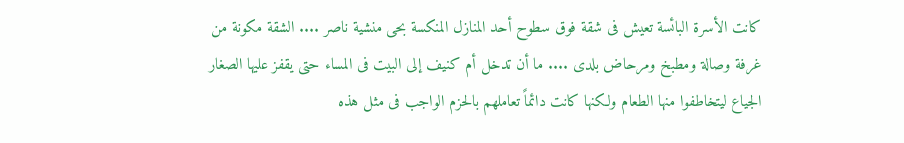كانت الأسرة البائسة تعيش فى شقة فوق سطوح أحد المنازل المنكسة بحى منشية ناصر .... الشقة مكونة من غرفة وصالة ومطبخ ومرحاض بلدى .... ما أن تدخل أم كنيف إلى البيت فى المساء حتى يقفز عليها الصغار الجياع ليتخاطفوا منها الطعام ولكنها كانت دائماً تعاملهم بالحزم الواجب فى مثل هذه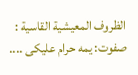الظروف المعيشية القاسية : صفوت: يمه حرام عليكى ....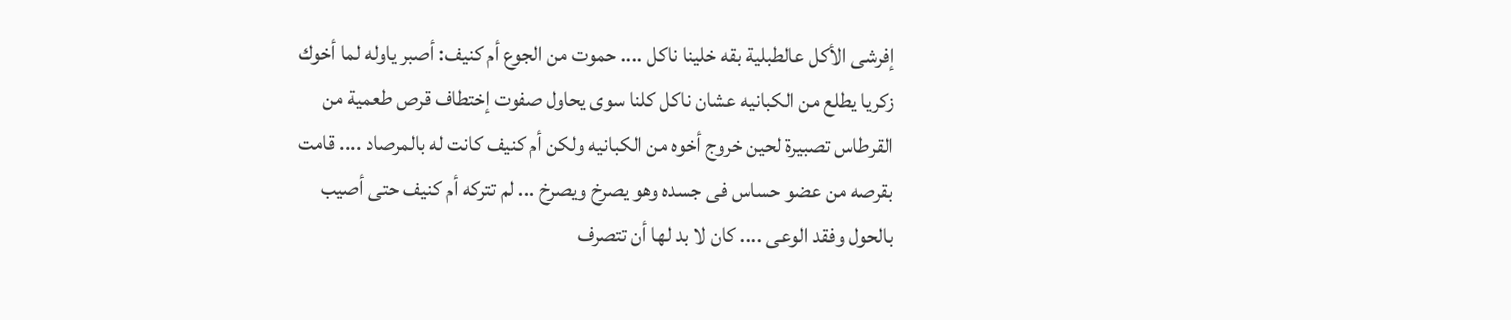إفرشى الأكل عالطبلية بقه خلينا ناكل .... حموت من الجوع أم كنيف: أصبر ياوله لما أخوك زكريا يطلع من الكبانيه عشان ناكل كلنا سوى يحاول صفوت إختطاف قرص طعمية من القرطاس تصبيرة لحين خروج أخوه من الكبانيه ولكن أم كنيف كانت له بالمرصاد .... قامت بقرصه من عضو حساس فى جسده وهو يصرخ ويصرخ ... لم تتركه أم كنيف حتى أصيب بالحول وفقد الوعى .... كان لا بد لها أن تتصرف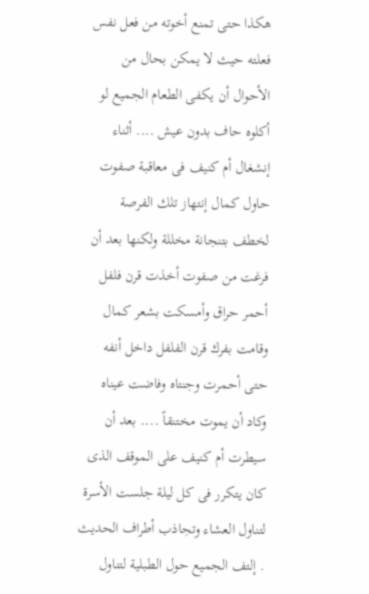هكذا حتى تمنع أخوته من فعل نفس فعلته حيث لا يمكن بحال من الأحوال أن يكفى الطعام الجميع لو أكلوه حاف بدون عيش .... أثناء إنشغال أم كنيف فى معاقبة صفوت حاول كمال إنتهاز تلك الفرصة لخطف بتنجانة مخللة ولكنها بعد أن فرغت من صفوت أخذت قرن فلفل أحمر حراق وأمسكت بشعر كمال وقامت بفرك قرن الفلفل داخل أنفه حتى أحمرت وجنتاه وفاضت عيناه وكاد أن يموت مختنقاً .... بعد أن سيطرت أم كنيف على الموقف الذى كان يتكرر فى كل ليلة جلست الأسرة لتناول العشاء وتجاذب أطراف الحديث . إلتف الجميع حول الطبلية لتناول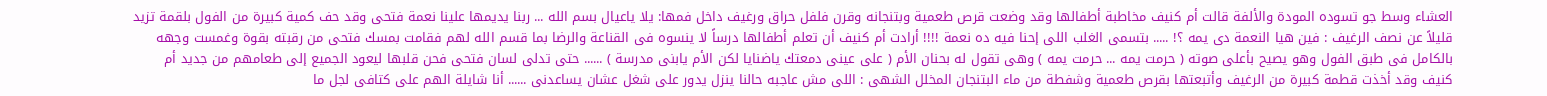العشاء وسط جو تسوده المودة والألفة قالت أم كنيف مخاطبة أطفالها وقد وضعت قرص طعمية وبتنجانه وقرن فلفل حراق ورغيف داخل فمها: يلا ياعيال بسم الله ... ربنا يديمها علينا نعمة فتحى وقد حف كمية كبيرة من الفول بلقمة تزيد قليلاً عن نصف الرغيف : فين هيا النعمة دى يمه ؟! ..... بتسمى الغلب اللى إحنا فيه ده نعمة !!!! أرادت أم كنيف أن تعلم أطفالها درساً لا ينسوه فى القناعة والرضا بما قسم الله لهم فقامت بمسك فتحى من رقبته بقوة وغمست وجهه بالكامل فى طبق الفول وهو يصيح بأعلى صوته ( حرمت يمه ... حرمت يمه ) وهى تقول له بحنان الأم ( على عينى دمعتك ياضنايا لكن الأم يابنى مدرسة ) ...... حتى تدلى لسان فتحى فحن قلبها ليعود الجميع إلى طعامهم من جديد أم كنيف وقد أخذت قطمة كبيرة من الرغيف وأتبعتها بقرص طعمية وشفطة من ماء البتنجان المخلل الشهى : اللى مش عاجبه حالنا ينزل يدور على شغل عشان يساعدنى ...... أنا شايلة الهم على كتافى لجل ما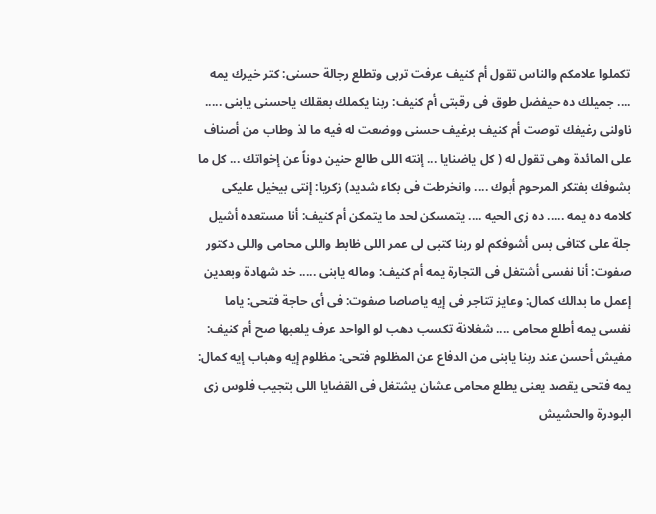تكملوا علامكم والناس تقول أم كنيف عرفت تربى وتطلع رجالة حسنى: كتر خيرك يمه .... جميلك ده حيفضل طوق فى رقبتى أم كنيف: ربنا يكملك بعقلك ياحسنى يابنى ..... ناولنى رغيفك توصت أم كنيف برغيف حسنى ووضعت له فيه ما لذ وطاب من أصناف على المائدة وهى تقول له ( كل ياضنايا ... إنته اللى طالع حنين دوناً عن إخواتك ... كل ما بشوفك بفتكر المرحوم أبوك .... وانخرطت فى بكاء شديد) زكريا: إنتى بيخيل عليكى كلامه ده يمه ..... ده زى الحيه .... يتمسكن لحد ما يتمكن أم كنيف: أنا مستعده أشيل جلة على كتافى بس أشوفكم لو ربنا كتبى لى عمر اللى ظابط واللى محامى واللى دكتور صفوت: أنا نفسى أشتغل فى التجارة يمه أم كنيف: وماله يابنى ..... خد شهادة وبعدين إعمل ما بدالك كمال: وعايز تتاجر فى إيه ياصاصا صفوت: فى أى حاجة فتحى: ياما نفسى يمه أطلع محامى .... شغلانة تكسب دهب لو الواحد عرف يلعبها صح أم كنيف: مفيش أحسن عند ربنا يابنى من الدفاع عن المظلوم فتحى: مظلوم إيه وهباب إيه كمال: يمه فتحى يقصد يعنى يطلع محامى عشان يشتغل فى القضايا اللى بتجيب فلوس زى البودرة والحشيش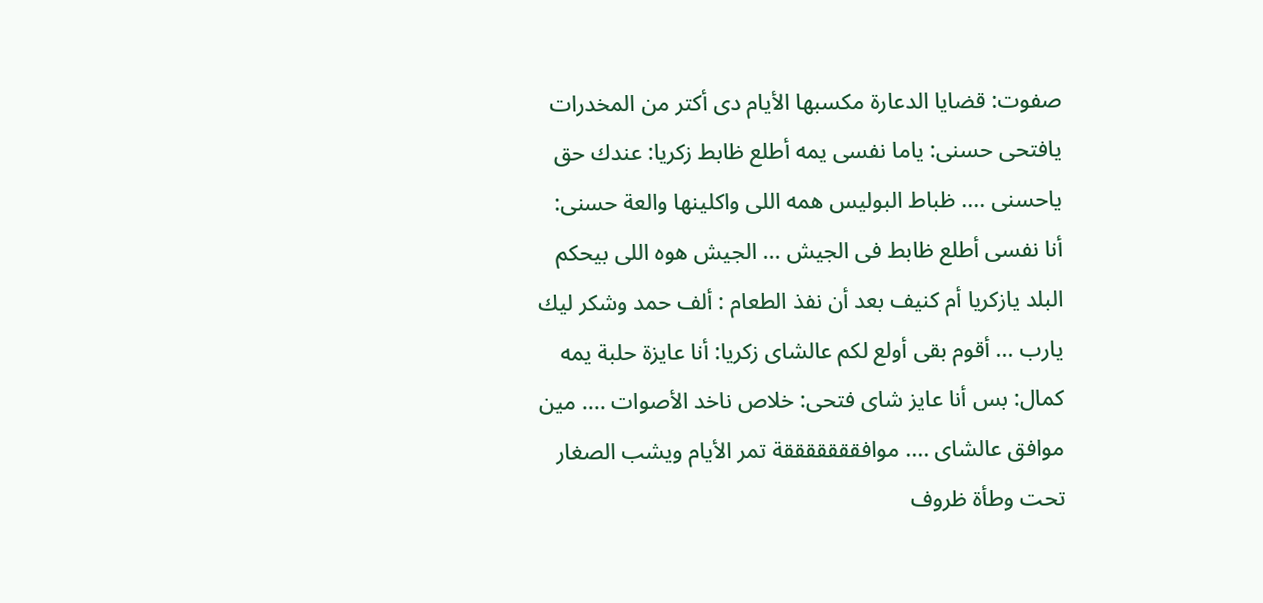صفوت: قضايا الدعارة مكسبها الأيام دى أكتر من المخدرات يافتحى حسنى: ياما نفسى يمه أطلع ظابط زكريا: عندك حق ياحسنى .... ظباط البوليس همه اللى واكلينها والعة حسنى: أنا نفسى أطلع ظابط فى الجيش ... الجيش هوه اللى بيحكم البلد يازكريا أم كنيف بعد أن نفذ الطعام : ألف حمد وشكر ليك يارب ... أقوم بقى أولع لكم عالشاى زكريا: أنا عايزة حلبة يمه كمال: بس أنا عايز شاى فتحى: خلاص ناخد الأصوات .... مين موافق عالشاى .... موافقققققققة تمر الأيام ويشب الصغار تحت وطأة ظروف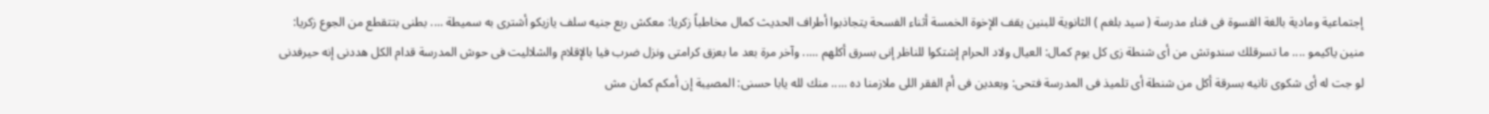إجتماعية ومادية بالغة القسوة فى فناء مدرسة ( سيد بلغم ) الثانوية للبنين يقف الإخوة الخمسة أثناء الفسحة يتجاذبوا أطراف الحديث كمال مخاطباً زكريا: معكش ربع جنيه سلف يازيكو أشترى به سميطة .... بطنى بتتقطع من الجوع زكريا: منين ياكيمو .... ما تسرقلك سندوتش من أى شنطة زى كل يوم كمال: العيال ولاد الحرام إشتكوا للناظر إنى بسرق أكلهم ..... وآخر مرة بعد ما بعزق كرامتى ونزل ضرب فيا بالإقلام والشلاليت فى حوش المدرسة قدام الكل هددنى إنه حيرفدنى لو جت له أى شكوى تانيه بسرقة أكل من شنطة أى تلميذ فى المدرسة فتحى: وبعدين فى أم الفقر اللى ملازمنا ده ..... منك لله يابا حسنى: المصيبة إن أمكم كمان مش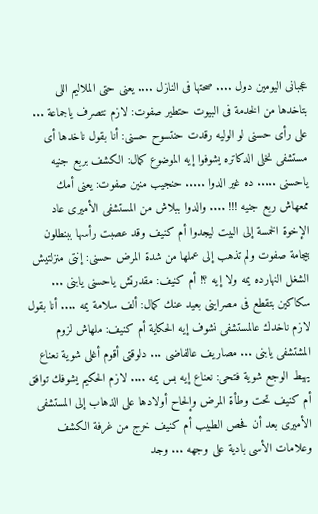عجبانى اليومين دول .... صحتها فى النازل .... يعنى حتى الملاليم اللى بتاخدها من الخدمة فى البيوت حتطير صفوت: لازم نتصرف ياجماعة ... على رأى حسنى لو الوليه رقدت حنتسوح حسنى: أنا بقول ناخدها أى مستشفى نخلى الدكاتره يشوفوا إيه الموضوع كمال: الكشف بربع جنيه ياحسنى ..... ده غير الدوا ..... حنجيب منين صفوت: يعنى أمك ممعهاش ربع جنيه !!! .... والدوا ببلاش من المستشفى الأميرى عاد الإخوة الخمسة إلى البيت ليجدوا أم كنيف وقد عصبت رأسها ببنطلون بيجامة صفوت ولم تذهب إلى عملها من شدة المرض حسنى: إنتى منزلتيش الشغل النهارده يمه ولا إيه ؟! أم كنيف: مقدرتش ياحسنى يابنى ... سكاكين بتقطع فى مصراينى بعيد عنك كمال: ألف سلامة يمه .... أنا بقول لازم ناخدك عالمستشفى نشوف إيه الحكاية أم كنيف: ملهاش لزوم المشتشفى يابنى ... مصاريف عالفاضى ... دلوقتى أقوم أغلى شوية نعناع يهبط الوجع شوية فتحى: نعناع إيه بس يمه .... لازم الحكيم يشوفك توافق أم كنيف تحت وطأة المرض وإلحاح أولادها على الذهاب إلى المستشفى الأميرى بعد أن فحص الطبيب أم كنيف خرج من غرفة الكشف وعلامات الأسى بادية على وجهه ... وجد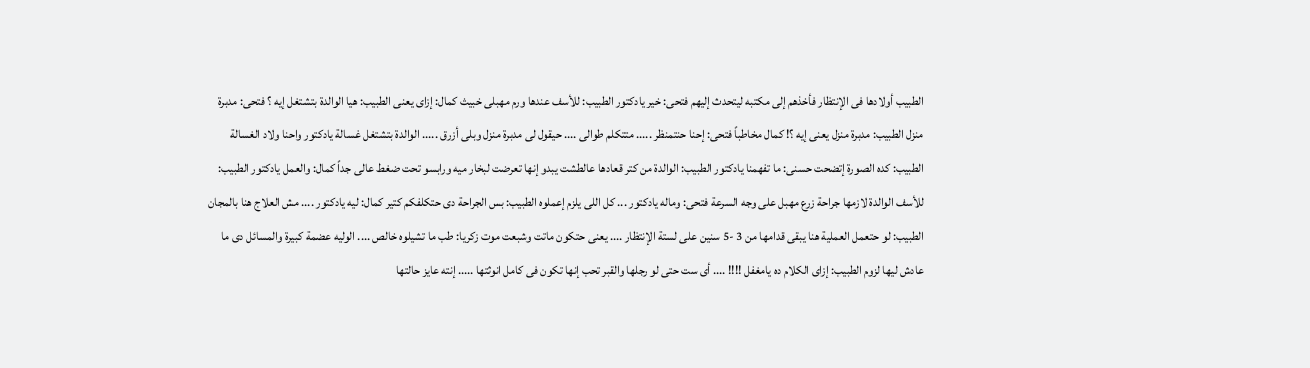الطبيب أولادها فى الإنتظار فأخذهم إلى مكتبه ليتحدث إليهم فتحى: خير يادكتور الطبيب: للأسف عندها ورم مهبلى خبيث كمال: إزاى يعنى الطبيب: هيا الوالدة بتشتغل إيه ؟ فتحى: مدبرة منزل الطبيب: مدبرة منزل يعنى إيه ؟! كمال مخاطباً فتحى: إحنا حنتمنظر ..... متتكلم طوالى .... حيقول لى مدبرة منزل وبلى أزرق ..... الوالدة بتشتغل غسالة يادكتور واحنا ولاد الغسالة الطبيب: كده الصورة إتضحت حسنى: ما تفهمنا يادكتور الطبيب: الوالدة من كتر قعادها عالطشت يبدو إنها تعرضت لبخار ميه ورابسو تحت ضغط عالى جداً كمال: والعمل يادكتور الطبيب: للأسف الوالدة لازمها جراحة زرع مهبل على وجه السرعة فتحى: وماله يادكتور ... كل اللى يلزم إعملوه الطبيب: بس الجراحة دى حتكلفكم كتير كمال: ليه يادكتور .... مش العلاج هنا بالمجان الطبيب: لو حتعمل العملية هنا يبقى قدامها من 3 -5 سنين على لستة الإنتظار .... يعنى حتكون ماتت وشبعت موت زكريا: طب ما تشيلوه خالص .... الوليه عضمة كبيرة والمسائل دى ما عادش ليها لزوم الطبيب: إزاى الكلام ده يامغفل !!!! .... أى ست حتى لو رجلها والقبر تحب إنها تكون فى كامل انوثتها ..... إنته عايز حالتها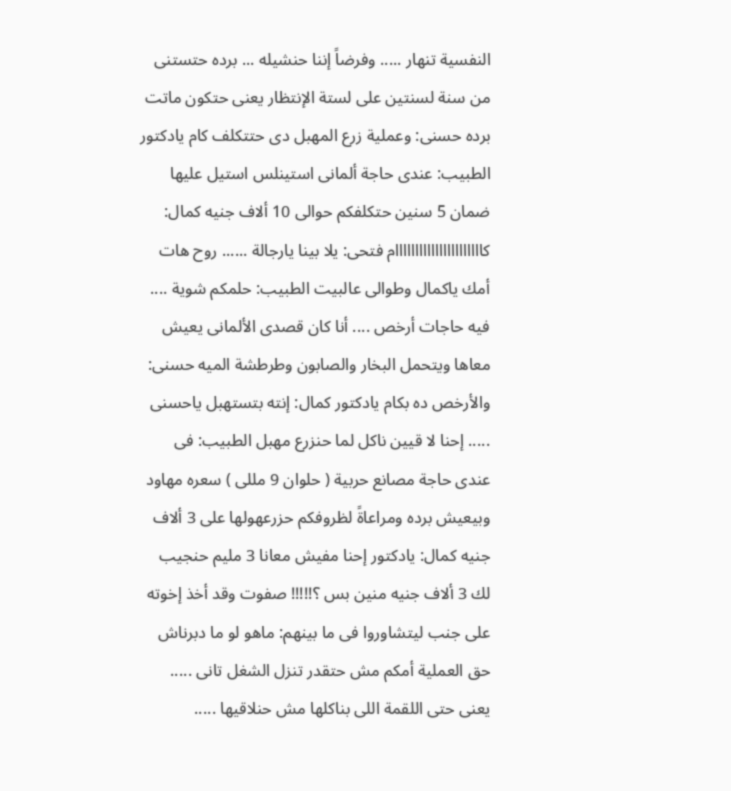النفسية تنهار ..... وفرضاً إننا حنشيله ... برده حتستنى من سنة لسنتين على لستة الإنتظار يعنى حتكون ماتت برده حسنى: وعملية زرع المهبل دى حتتكلف كام يادكتور الطبيب: عندى حاجة ألمانى استينلس استيل عليها ضمان 5 سنين حتكلفكم حوالى 10 ألاف جنيه كمال: كاااااااااااااااااااااام فتحى: يلا بينا يارجالة ...... روح هات أمك ياكمال وطوالى عالبيت الطبيب: حلمكم شوية .... فيه حاجات أرخص .... أنا كان قصدى الألمانى يعيش معاها ويتحمل البخار والصابون وطرطشة الميه حسنى: والأرخص ده بكام يادكتور كمال: إنته بتستهبل ياحسنى ..... إحنا لا قيين ناكل لما حنزرع مهبل الطبيب: فى عندى حاجة مصانع حربية ( حلوان 9 مللى ) سعره مهاود وبيعيش برده ومراعاةً لظروفكم حزرعهولها على 3 ألاف جنيه كمال: يادكتور إحنا مفيش معانا 3 مليم حنجيب لك 3 ألاف جنيه منين بس ؟!!!!! صفوت وقد أخذ إخوته على جنب ليتشاوروا فى ما بينهم: ماهو لو ما دبرناش حق العملية أمكم مش حتقدر تنزل الشغل تانى ..... يعنى حتى اللقمة اللى بناكلها مش حنلاقيها .....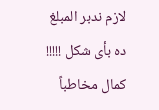لازم ندبر المبلغ ده بأى شكل !!!!! كمال مخاطباً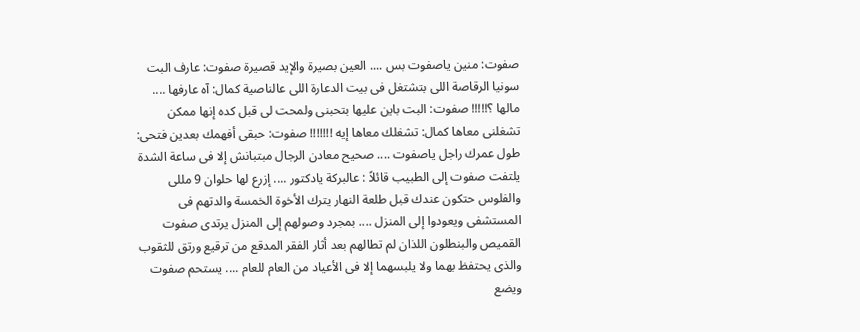صفوت: منين ياصفوت بس .... العين بصيرة والإيد قصيرة صفوت: عارف البت سونيا الرقاصة اللى بتشتغل فى بيت الدعارة اللى عالناصية كمال: آه عارفها .... مالها ؟!!!!! صفوت: البت باين عليها بتحبنى ولمحت لى قبل كده إنها ممكن تشغلنى معاها كمال: تشغلك معاها إيه !!!!!!! صفوت: حبقى أفهمك بعدين فتحى: طول عمرك راجل ياصفوت .... صحيح معادن الرجال مبتبانش إلا فى ساعة الشدة يلتفت صفوت إلى الطبيب قائلاً : عالبركة يادكتور .... إزرع لها حلوان 9 مللى والفلوس حتكون عندك قبل طلعة النهار يترك الأخوة الخمسة والدتهم فى المستشفى ويعودوا إلى المنزل .... بمجرد وصولهم إلى المنزل يرتدى صفوت القميص والبنطلون اللذان لم تطالهم بعد أثار الفقر المدقع من ترقيع ورتق للثقوب والذى يحتفظ بهما ولا يلبسهما إلا فى الأعياد من العام للعام .... يستحم صفوت ويضع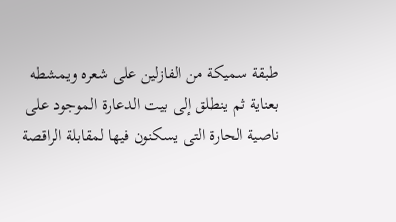طبقة سميكة من الفازلين على شعره ويمشطه بعناية ثم ينطلق إلى بيت الدعارة الموجود على ناصية الحارة التى يسكنون فيها لمقابلة الراقصة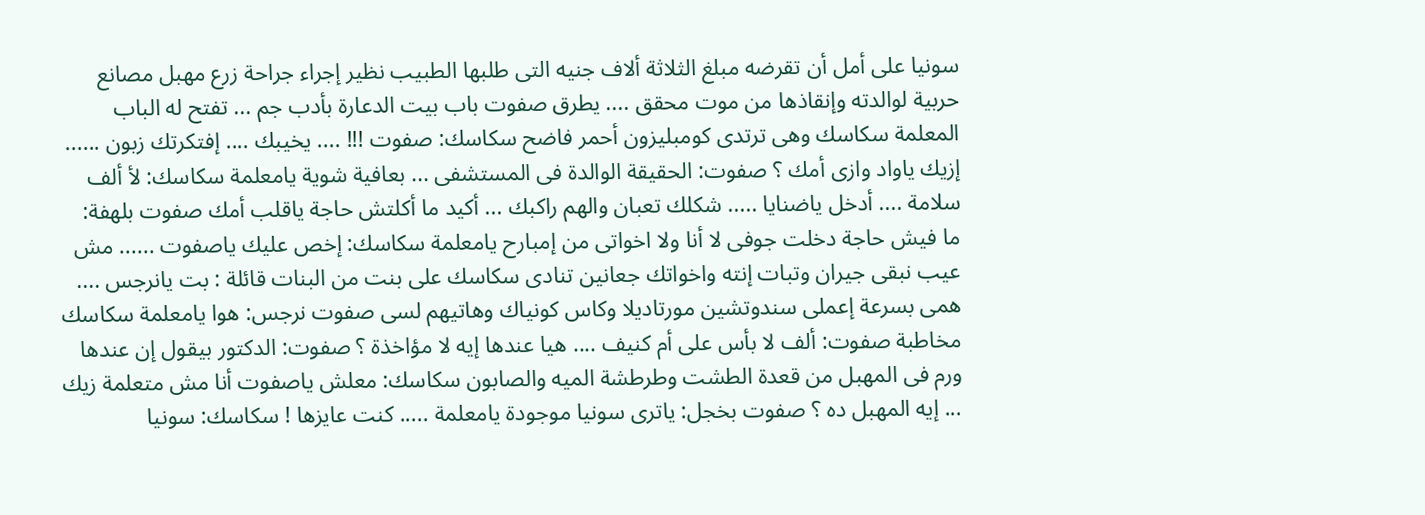سونيا على أمل أن تقرضه مبلغ الثلاثة ألاف جنيه التى طلبها الطبيب نظير إجراء جراحة زرع مهبل مصانع حربية لوالدته وإنقاذها من موت محقق .... يطرق صفوت باب بيت الدعارة بأدب جم ... تفتح له الباب المعلمة سكاسك وهى ترتدى كومبليزون أحمر فاضح سكاسك: صفوت !!! .... يخيبك .... إفتكرتك زبون ...... إزيك ياواد وازى أمك ؟ صفوت: الحقيقة الوالدة فى المستشفى ... بعافية شوية يامعلمة سكاسك: لأ ألف سلامة .... أدخل ياضنايا ..... شكلك تعبان والهم راكبك ... أكيد ما أكلتش حاجة ياقلب أمك صفوت بلهفة: ما فيش حاجة دخلت جوفى لا أنا ولا اخواتى من إمبارح يامعلمة سكاسك: إخص عليك ياصفوت ...... مش عيب نبقى جيران وتبات إنته واخواتك جعانين تنادى سكاسك على بنت من البنات قائلة : بت يانرجس .... همى بسرعة إعملى سندوتشين مورتاديلا وكاس كونياك وهاتيهم لسى صفوت نرجس: هوا يامعلمة سكاسك مخاطبة صفوت: ألف لا بأس على أم كنيف .... هيا عندها إيه لا مؤاخذة ؟ صفوت: الدكتور بيقول إن عندها ورم فى المهبل من قعدة الطشت وطرطشة الميه والصابون سكاسك: معلش ياصفوت أنا مش متعلمة زيك ... إيه المهبل ده ؟ صفوت بخجل: ياترى سونيا موجودة يامعلمة ..... كنت عايزها ! سكاسك: سونيا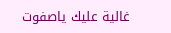غالية عليك ياصفوت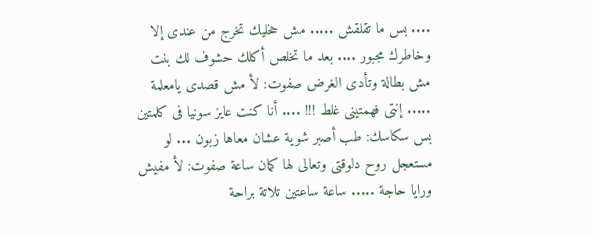.... بس ما تقلقش ..... مش حخليك تخرج من عندى إلا وخاطرك مجبور .... بعد ما تخلص أكلك حشوف لك بنت مش بطالة وتأدى الغرض صفوت: لأ مش قصدى يامعلمة ..... إنتى فهمتينى غلط !!! .... أنا كنت عايز سونيا فى كلمتين بس سكاسك: طب أصبر شوية عشان معاها زبون ... لو مستعجل روح دلوقتى وتعالى لها كمان ساعة صفوت: لأ مفيش ورايا حاجة ..... ساعة ساعتين تلاتة براحة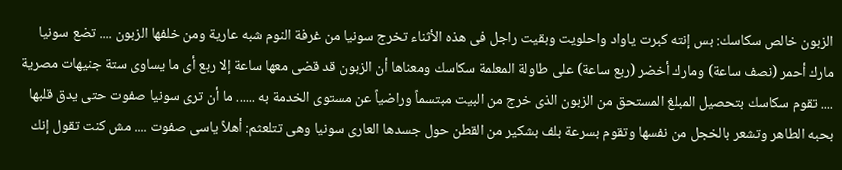الزبون خالص سكاسك: بس إنته كبرت ياواد واحلويت وبقيت راجل فى هذه الأثناء تخرج سونيا من غرفة النوم شبه عارية ومن خلفها الزبون .... تضع سونيا مارك أحمر (نصف ساعة) ومارك أخضر (ربع ساعة) على طاولة المعلمة سكاسك ومعناها أن الزبون قد قضى معها ساعة إلا ربع أى ما يساوى ستة جنيهات مصرية .... تقوم سكاسك بتحصيل المبلغ المستحق من الزبون الذى خرج من البيت مبتسماً وراضياً عن مستوى الخدمة به ...... ما أن ترى سونيا صفوت حتى يدق قلبها بحبه الطاهر وتشعر بالخجل من نفسها وتقوم بسرعة بلف بشكير من القطن حول جسدها العارى سونيا وهى تتلعثم: أهلاً ياسى صفوت .... مش كنت تقول إنك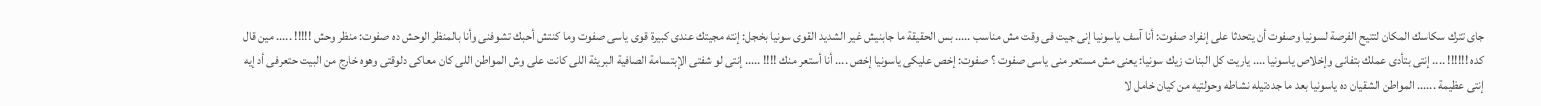جاى تترك سكاسك المكان لتتيح الفرصة لسونيا وصفوت أن يتحدثا على إنفراد صفوت: أنا آسف ياسونيا إنى جيت فى وقت مش مناسب ..... بس الحقيقة ما جابنيش غير الشديد القوى سونيا بخجل: إنته مجيتك عندى كبيرة قوى ياسى صفوت وما كنتش أحبك تشوفنى وأنا بالمنظر الوحش ده صفوت: منظر وحش !!!!! ..... مين قال كده !!!!!! .... إنتى بتأدى عملك بتفانى وإخلاص ياسونيا .... ياريت كل البنات زيك سونيا: يعنى مش مستعر منى ياسى صفوت ؟ صفوت: إخص عليكى ياسونيا إخص .... أنا أستعر منك !!!! ..... إنتى لو شفتى الإبتسامة الصافية البريئة اللى كانت على وش المواطن اللى كان معاكى دلوقتى وهوه خارج من البيت حتعرفى أد إيه إنتى عظيمة ...... المواطن الشقيان ده ياسونيا بعد ما جددتيله نشاطه وحولتيه من كيان خامل لا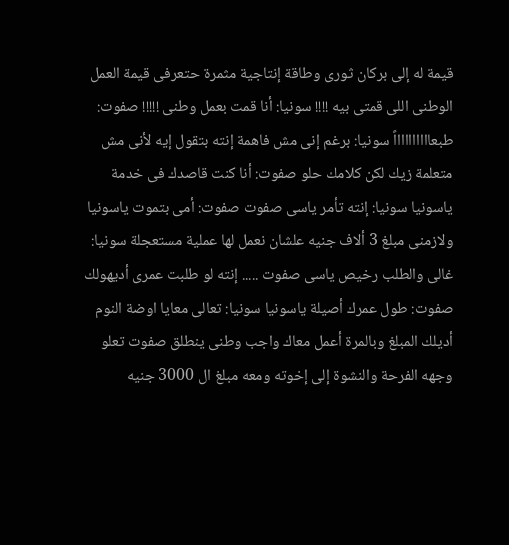قيمة له إلى بركان ثورى وطاقة إنتاجية مثمرة حتعرفى قيمة العمل الوطنى اللى قمتى بيه !!!! سونيا: أنا قمت بعمل وطنى !!!!! صفوت: طبعااااااااااً سونيا: برغم إنى مش فاهمة إنته بتقول إيه لأنى مش متعلمة زيك لكن كلامك حلو صفوت: أنا كنت قاصدك فى خدمة ياسونيا سونيا: إنته تأمر ياسى صفوت صفوت: أمى بتموت ياسونيا ولازمنى مبلغ 3 ألاف جنيه علشان نعمل لها عملية مستعجلة سونيا: غالى والطلب رخيص ياسى صفوت ..... إنته لو طلبت عمرى أديهولك صفوت: طول عمرك أصيلة ياسونيا سونيا: تعالى معايا اوضة النوم أديلك المبلغ وبالمرة أعمل معاك واجب وطنى ينطلق صفوت تعلو وجهه الفرحة والنشوة إلى إخوته ومعه مبلغ ال 3000 جنيه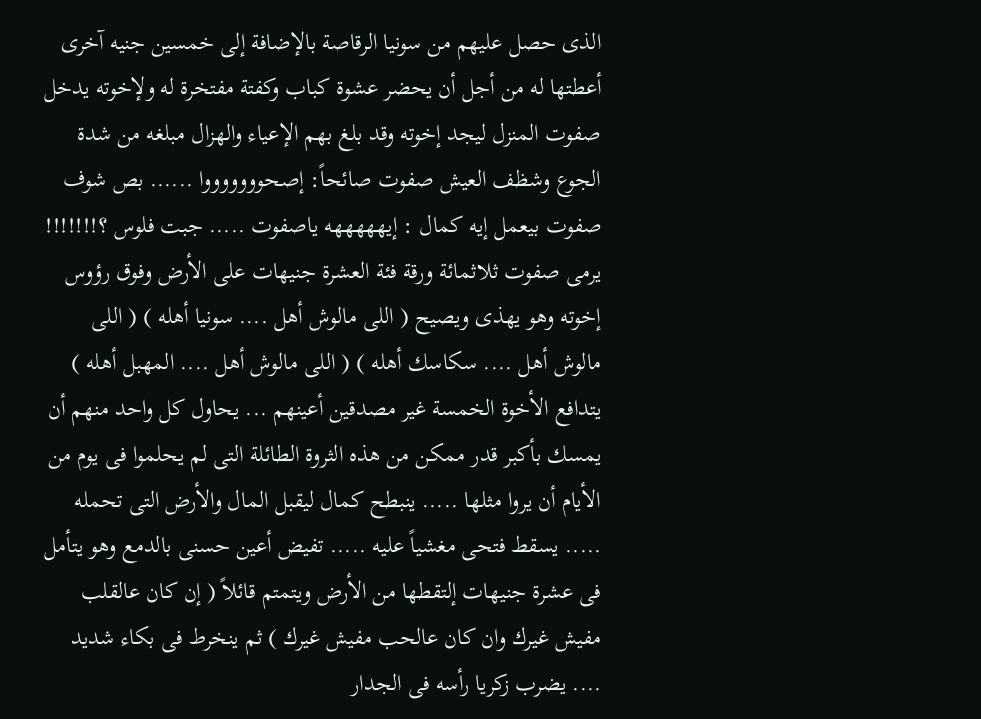الذى حصل عليهم من سونيا الرقاصة بالإضافة إلى خمسين جنيه آخرى أعطتها له من أجل أن يحضر عشوة كباب وكفتة مفتخرة له ولإخوته يدخل صفوت المنزل ليجد إخوته وقد بلغ بهم الإعياء والهزال مبلغه من شدة الجوع وشظف العيش صفوت صائحاً: إصحوووووووا ...... بص شوف صفوت بيعمل إيه كمال : إيهههههه ياصفوت ..... جبت فلوس ؟!!!!!!! يرمى صفوت ثلاثمائة ورقة فئة العشرة جنيهات على الأرض وفوق رؤوس إخوته وهو يهذى ويصيح ( اللى مالوش أهل .... سونيا أهله ) ( اللى مالوش أهل .... سكاسك أهله ) ( اللى مالوش أهل .... المهبل أهله ) يتدافع الأخوة الخمسة غير مصدقين أعينهم ... يحاول كل واحد منهم أن يمسك بأكبر قدر ممكن من هذه الثروة الطائلة التى لم يحلموا فى يوم من الأيام أن يروا مثلها ..... ينبطح كمال ليقبل المال والأرض التى تحمله ..... يسقط فتحى مغشياً عليه ..... تفيض أعين حسنى بالدمع وهو يتأمل فى عشرة جنيهات إلتقطها من الأرض ويتمتم قائلاً ( إن كان عالقلب مفيش غيرك وان كان عالحب مفيش غيرك ) ثم ينخرط فى بكاء شديد .... يضرب زكريا رأسه فى الجدار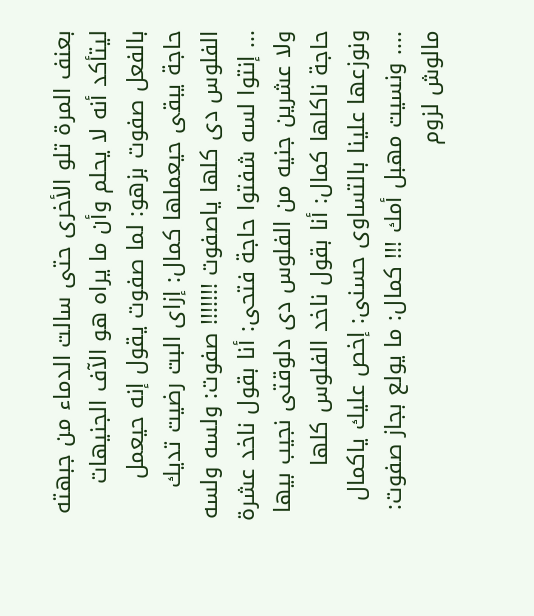بعنف المرة تلو الأخرى حتى سالت الدماء من جبهته ليتأكد أنه لا يحلم وأن ما يراه هو الآف الجنيهات بالفعل صفوت بزهو: لما صفوت يقول إنه حيعمل حاجة يبقى حيعملها كمال: إزاى البت رضيت تديك الفلوس دى كلها ياصفوت !!!!!!! صفوت: ولسه ولسه ... إنتوا لسه شفتوا حاجة فتحى: أنا بقول ناخد عشرة ولا عشرين جنيه من الفلوس دى دلوقتى نجيب بيها حاجة ناكلها كمال: أنا بقول ناخد الفلوس كلها ونوزعها علينا بالتساوى حسنى: إخص عليك ياكمال .... ونسيت مهبل أمك !!! كمال: ما يولع بجاز صفوت: مالوش لزوم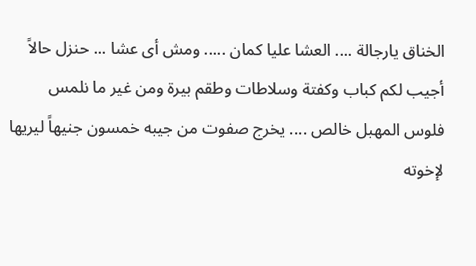الخناق يارجالة .... العشا عليا كمان ..... ومش أى عشا ... حنزل حالاً أجيب لكم كباب وكفتة وسلاطات وطقم بيرة ومن غير ما نلمس فلوس المهبل خالص .... يخرج صفوت من جيبه خمسون جنيهاً ليريها لإخوته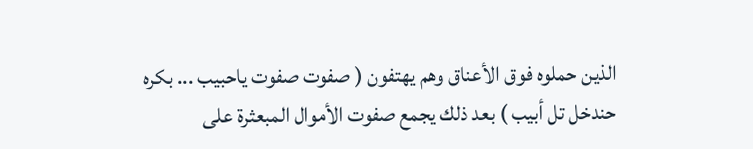الذين حملوه فوق الأعناق وهم يهتفون ( صفوت صفوت ياحبيب ... بكره حندخل تل أبيب ) بعد ذلك يجمع صفوت الأموال المبعثرة على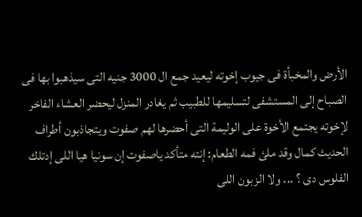الأرض والمخبأة فى جيوب إخوته ليعيد جمع ال 3000 جنيه التى سيذهبوا بها فى الصباح إلى المستشفى لتسليمها للطبيب ثم يغادر المنزل ليحضر العشاء الفاخر لإخوته يجتمع الأخوة على الوليمة التى أحضرها لهم صفوت ويتجاذبون أطراف الحديث كمال وقد ملئ فمه الطعام: إنته متأكد ياصفوت إن سونيا هيا اللى إدتلك الفلوس دى ؟ ... ولا الزبون اللى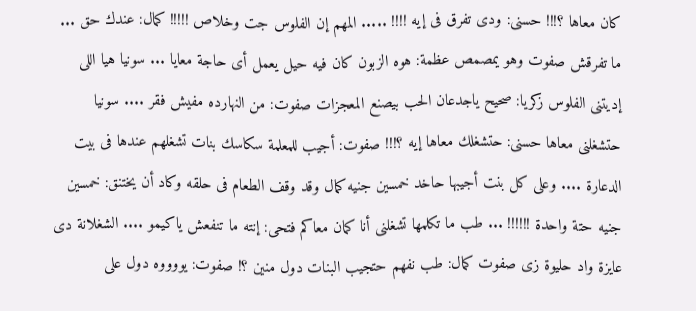كان معاها ؟!!! حسنى: ودى تفرق فى إيه !!!! ..... المهم إن الفلوس جت وخلاص !!!!! كمال: عندك حق ... ما تفرقش صفوت وهو يمصمص عظمة: هوه الزبون كان فيه حيل يعمل أى حاجة معايا ... سونيا هيا اللى إديتنى الفلوس زكريا: صحيح ياجدعان الحب بيصنع المعجزات صفوت: من النهارده مفيش فقر .... سونيا حتشغلنى معاها حسنى: حتشغلك معاها إيه ؟!!! صفوت: أجيب للمعلمة سكاسك بنات تشغلهم عندها فى بيت الدعارة .... وعلى كل بنت أجيبها حاخد خمسين جنيه كمال وقد وقف الطعام فى حلقه وكاد أن يختنق: خمسين جنيه حتة واحدة !!!!!! ... طب ما تكلمها تشغلنى أنا كمان معاكم فتحى: إنته ما تنفعش ياكيمو .... الشغلانة دى عايزة واد حليوة زى صفوت كمال: طب نفهم حتجيب البنات دول منين ؟! صفوت: يووووه دول على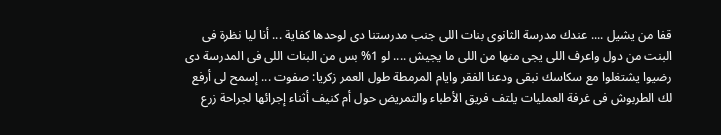قفا من يشيل .... عندك مدرسة الثانوى بنات اللى جنب مدرستنا دى لوحدها كفاية ... أنا ليا نظرة فى البنت من دول واعرف اللى يجى منها من اللى ما يجيش .... لو 1% بس من البنات اللى فى المدرسة دى رضيوا يشتغلوا مع سكاسك نبقى ودعنا الفقر وايام المرمطة طول العمر زكريا: صفوت ... إسمح لى أرفع لك الطربوش فى غرفة العمليات يلتف فريق الأطباء والتمريض حول أم كنيف أثناء إجرائها لجراحة زرع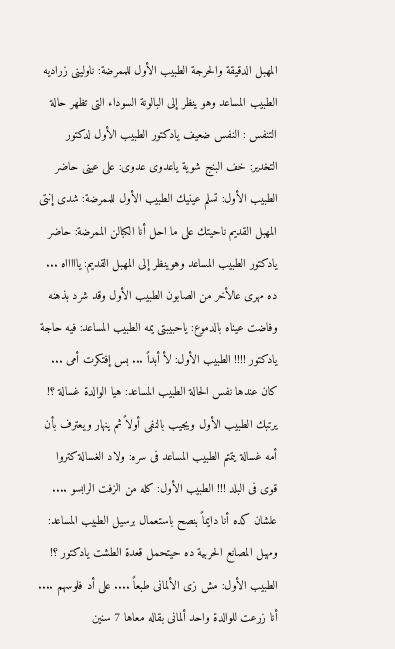المهبل الدقيقة والحرجة الطبيب الأول للممرضة: ناولينى زراديه الطبيب المساعد وهو ينظر إلى البالونة السوداء التى تظهر حالة التنفس : النفس ضعيف يادكتور الطبيب الأول لدكتور التخدير: خف البنج شوية ياعدوى عدوى: على عينى حاضر الطبيب الأول: تسلم عينيك الطبيب الأول للممرضة: شدى إنتى المهبل القديم ناحيتك على ما احل أنا الكبالن الممرضة: حاضر يادكتور الطبيب المساعد وهوينظر إلى المهبل القديم: ياااااه ... ده مهرى عالأخر من الصابون الطبيب الأول وقد شرد بذهنه وفاضت عيناه بالدموع: ياحبيبتى يمه الطبيب المساعد: فيه حاجة يادكتور !!!! الطبيب الأول: لأ أبداً ... بس إفتكرت أمى ... كان عندها نفس الحالة الطبيب المساعد: هيا الوالدة غسالة ؟! يرتبك الطبيب الأول ويجيب بالنفى أولاً ثم ينهار ويعترف بأن أمه غسالة يتمتم الطبيب المساعد فى سره: ولاد الغسالة كتروا قوى فى البلد !!! الطبيب الأول: كله من الزفت الرابسو .... علشان كده أنا دايماً بنصح باستعمال برسيل الطبيب المساعد: ومهبل المصانع الحربية ده حيتحمل قعدة الطشت يادكتور ؟! الطبيب الأول: مش زى الألمانى طبعاً .... على أد فلوسهم .... أنا زرعت للوالدة واحد ألمانى بقاله معاها 7 سنين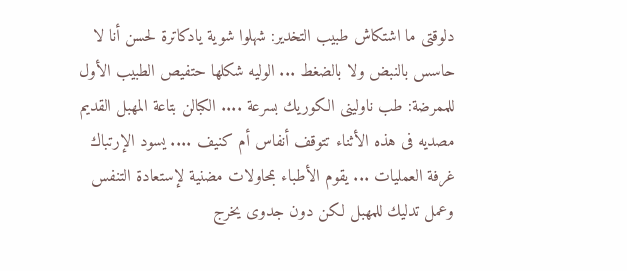دلوقتى ما اشتكاش طبيب التخدير: شهلوا شوية يادكاترة لحسن أنا لا حاسس بالنبض ولا بالضغط ... الوليه شكلها حتفيص الطبيب الأول للممرضة: طب ناولينى الكوريك بسرعة .... الكبالن بتاعة المهبل القديم مصديه فى هذه الأثناء تتوقف أنفاس أم كنيف .... يسود الإرتباك غرفة العمليات ... يقوم الأطباء بمحاولات مضنية لإستعادة التنفس وعمل تدليك للمهبل لكن دون جدوى يخرج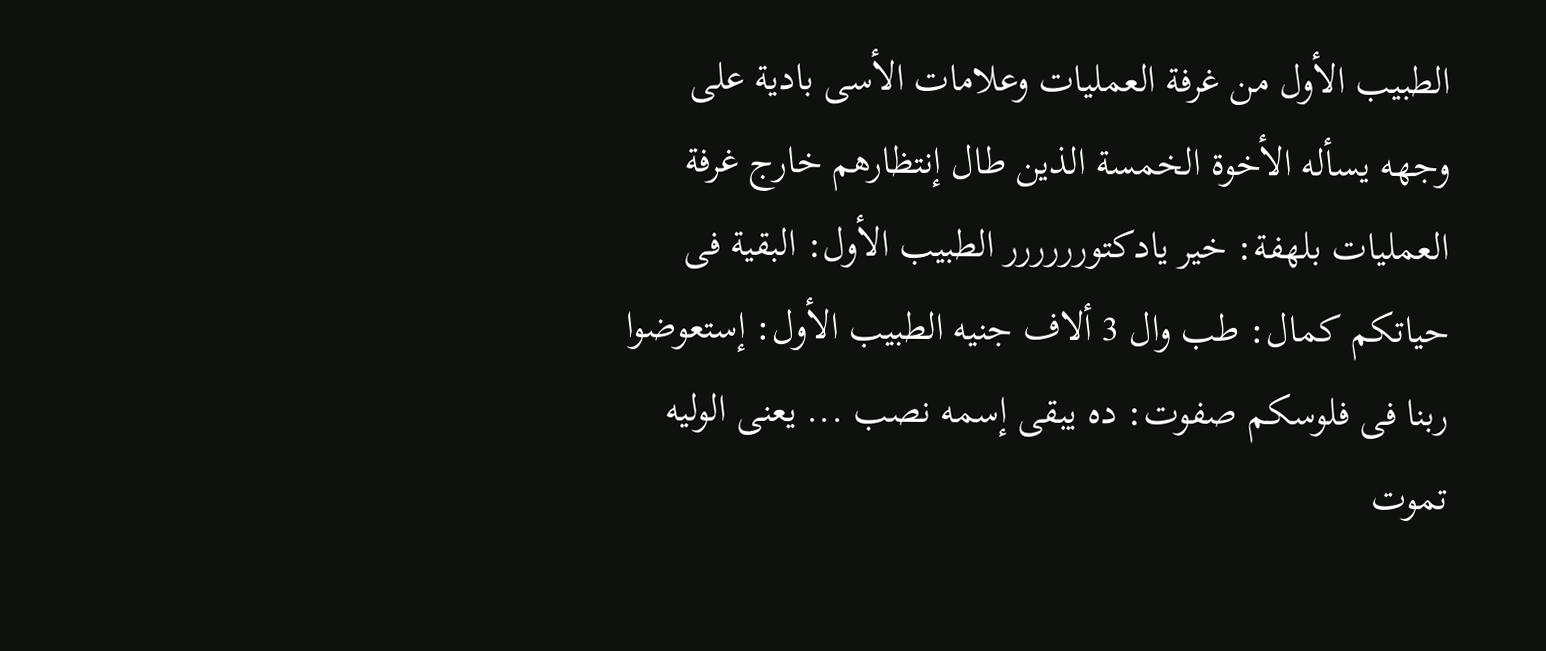الطبيب الأول من غرفة العمليات وعلامات الأسى بادية على وجهه يسأله الأخوة الخمسة الذين طال إنتظارهم خارج غرفة العمليات بلهفة: خير يادكتورررررر الطبيب الأول: البقية فى حياتكم كمال: طب وال 3 ألاف جنيه الطبيب الأول: إستعوضوا ربنا فى فلوسكم صفوت: ده يبقى إسمه نصب ... يعنى الوليه تموت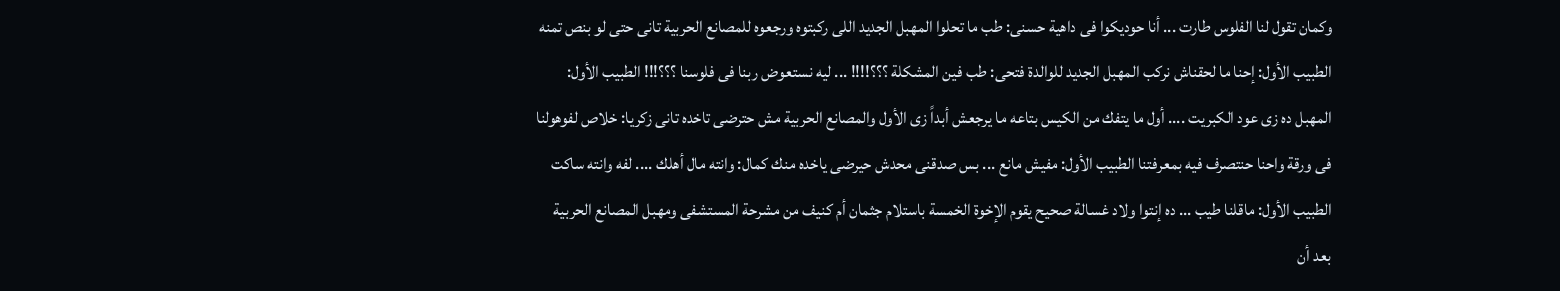وكمان تقول لنا الفلوس طارت ... أنا حوديكوا فى داهية حسنى: طب ما تحلوا المهبل الجديد اللى ركبتوه ورجعوه للمصانع الحربية تانى حتى لو بنص تمنه الطبيب الأول: إحنا ما لحقناش نركب المهبل الجديد للوالدة فتحى: طب فين المشكلة ؟؟؟!!!! ... ليه نستعوض ربنا فى فلوسنا ؟؟؟!!! الطبيب الأول: المهبل ده زى عود الكبريت .... أول ما يتفك من الكيس بتاعه ما يرجعش أبداً زى الأول والمصانع الحربية مش حترضى تاخده تانى زكريا: خلاص لفوهولنا فى ورقة واحنا حنتصرف فيه بمعرفتنا الطبيب الأول: مفيش مانع ... بس صدقنى محدش حيرضى ياخده منك كمال: وانته مال أهلك .... لفه وانته ساكت الطبيب الأول: ماقلنا طيب ... ده إنتوا ولاد غسالة صحيح يقوم الإخوة الخمسة باستلام جثمان أم كنيف من مشرحة المستشفى ومهبل المصانع الحربية بعد أن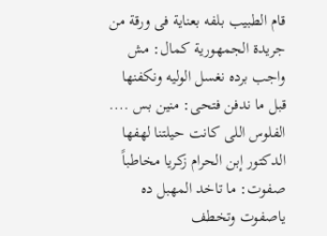قام الطبيب بلفه بعناية فى ورقة من جريدة الجمهورية كمال: مش واجب برده نغسل الوليه ونكفنها قبل ما ندفن فتحى: منين بس .... الفلوس اللى كانت حيلتنا لهفها الدكتور إبن الحرام زكريا مخاطباً صفوت: ما تاخد المهبل ده ياصفوت وتخطف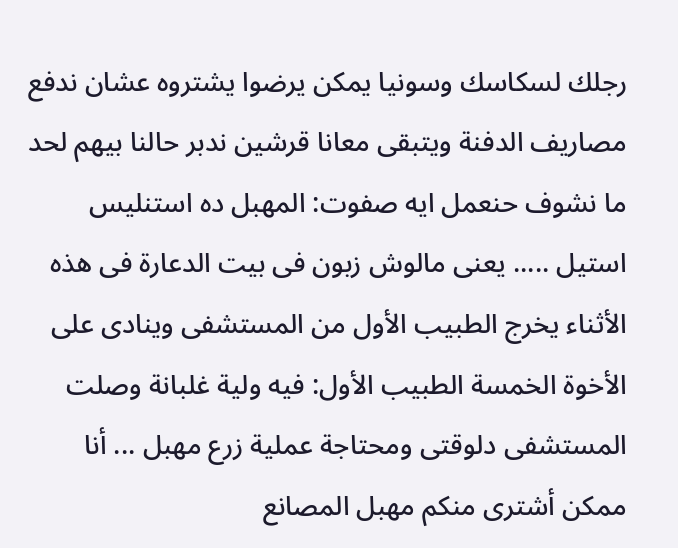رجلك لسكاسك وسونيا يمكن يرضوا يشتروه عشان ندفع مصاريف الدفنة ويتبقى معانا قرشين ندبر حالنا بيهم لحد ما نشوف حنعمل ايه صفوت: المهبل ده استنليس استيل ..... يعنى مالوش زبون فى بيت الدعارة فى هذه الأثناء يخرج الطبيب الأول من المستشفى وينادى على الأخوة الخمسة الطبيب الأول: فيه ولية غلبانة وصلت المستشفى دلوقتى ومحتاجة عملية زرع مهبل ... أنا ممكن أشترى منكم مهبل المصانع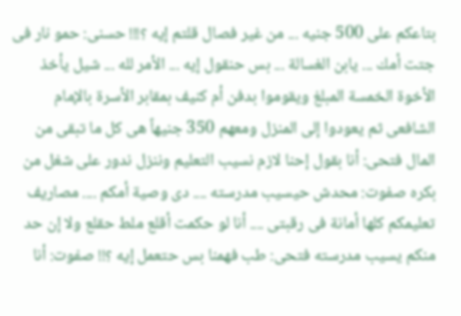بتاعكم على 500 جنيه ... من غير فصال قلتم إيه ؟!!! حسنى: حمو نار فى جتت أمك ... يابن الغسالة ... بس حنقول إيه ... الأمر لله ... شيل يأخذ الأخوة الخمسة المبلغ ويقوموا بدفن أم كنيف بمقابر الأسرة بالإمام الشافعى ثم يعودوا إلى المنزل ومعهم 350 جنيهاً هى كل ما تبقى من المال فتحى: أنا بقول إحنا لازم نسيب التعليم وننزل ندور على شغل من بكره صفوت: محدش حيسيب مدرسته .... دى وصية أمكم .... مصاريف تعليمكم كلها أمانة فى رقبتى .... أنا لو حكمت أقلع ملط حقلع ولا إن حد منكم يسيب مدرسته فتحى: طب فهمنا بس حتعمل إيه ؟!! صفوت: أنا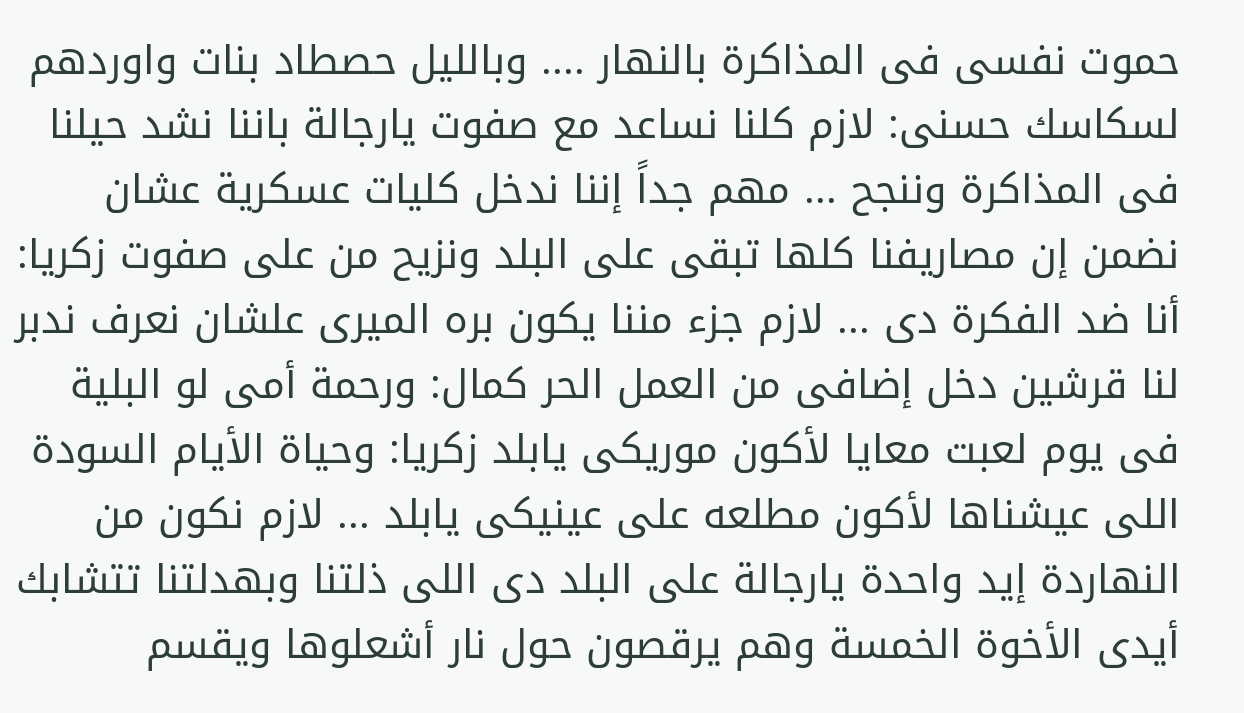حموت نفسى فى المذاكرة بالنهار .... وبالليل حصطاد بنات واوردهم لسكاسك حسنى: لازم كلنا نساعد مع صفوت يارجالة باننا نشد حيلنا فى المذاكرة وننجح ... مهم جداً إننا ندخل كليات عسكرية عشان نضمن إن مصاريفنا كلها تبقى على البلد ونزيح من على صفوت زكريا: أنا ضد الفكرة دى ... لازم جزء مننا يكون بره الميرى علشان نعرف ندبر لنا قرشين دخل إضافى من العمل الحر كمال: ورحمة أمى لو البلية فى يوم لعبت معايا لأكون موريكى يابلد زكريا: وحياة الأيام السودة اللى عيشناها لأكون مطلعه على عينيكى يابلد ... لازم نكون من النهاردة إيد واحدة يارجالة على البلد دى اللى ذلتنا وبهدلتنا تتشابك أيدى الأخوة الخمسة وهم يرقصون حول نار أشعلوها ويقسم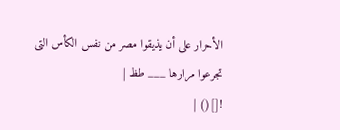الأحرار على أن يذيقوا مصر من نفس الكأس التى تجرعوا مرارها ___ طظ |
![]() |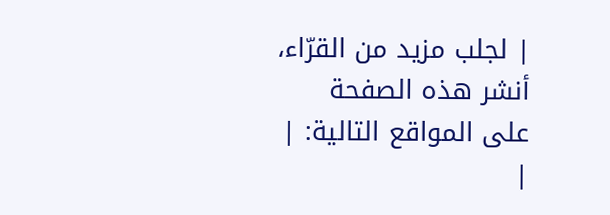| لجلب مزيد من القرّاء، أنشر هذه الصفحة على المواقع التالية: |
|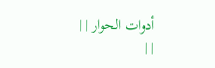أدوات الحوار | |
| |